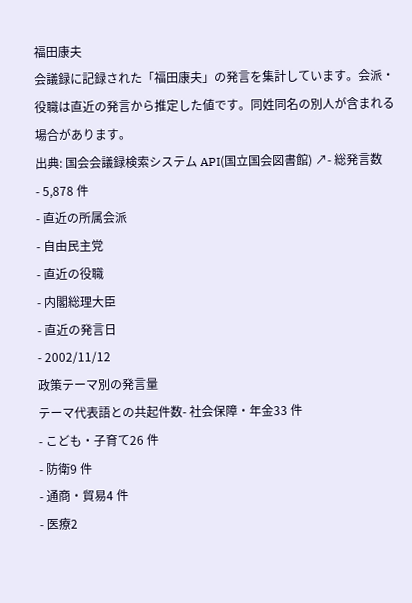福田康夫
会議録に記録された「福田康夫」の発言を集計しています。会派・役職は直近の発言から推定した値です。同姓同名の別人が含まれる場合があります。
出典: 国会会議録検索システム API(国立国会図書館) ↗- 総発言数
- 5,878 件
- 直近の所属会派
- 自由民主党
- 直近の役職
- 内閣総理大臣
- 直近の発言日
- 2002/11/12
政策テーマ別の発言量
テーマ代表語との共起件数- 社会保障・年金33 件
- こども・子育て26 件
- 防衛9 件
- 通商・貿易4 件
- 医療2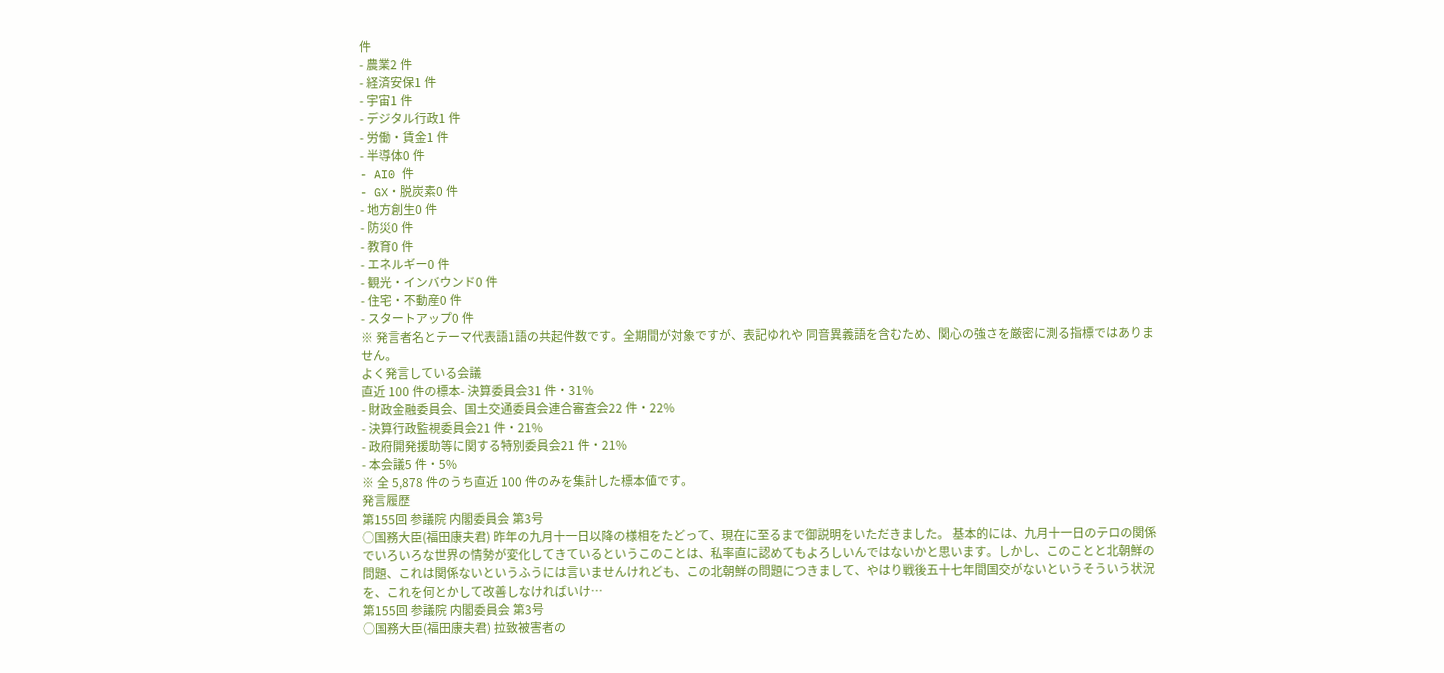件
- 農業2 件
- 経済安保1 件
- 宇宙1 件
- デジタル行政1 件
- 労働・賃金1 件
- 半導体0 件
- AI0 件
- GX・脱炭素0 件
- 地方創生0 件
- 防災0 件
- 教育0 件
- エネルギー0 件
- 観光・インバウンド0 件
- 住宅・不動産0 件
- スタートアップ0 件
※ 発言者名とテーマ代表語1語の共起件数です。全期間が対象ですが、表記ゆれや 同音異義語を含むため、関心の強さを厳密に測る指標ではありません。
よく発言している会議
直近 100 件の標本- 決算委員会31 件・31%
- 財政金融委員会、国土交通委員会連合審査会22 件・22%
- 決算行政監視委員会21 件・21%
- 政府開発援助等に関する特別委員会21 件・21%
- 本会議5 件・5%
※ 全 5,878 件のうち直近 100 件のみを集計した標本値です。
発言履歴
第155回 参議院 内閣委員会 第3号
○国務大臣(福田康夫君) 昨年の九月十一日以降の様相をたどって、現在に至るまで御説明をいただきました。 基本的には、九月十一日のテロの関係でいろいろな世界の情勢が変化してきているというこのことは、私率直に認めてもよろしいんではないかと思います。しかし、このことと北朝鮮の問題、これは関係ないというふうには言いませんけれども、この北朝鮮の問題につきまして、やはり戦後五十七年間国交がないというそういう状況を、これを何とかして改善しなければいけ…
第155回 参議院 内閣委員会 第3号
○国務大臣(福田康夫君) 拉致被害者の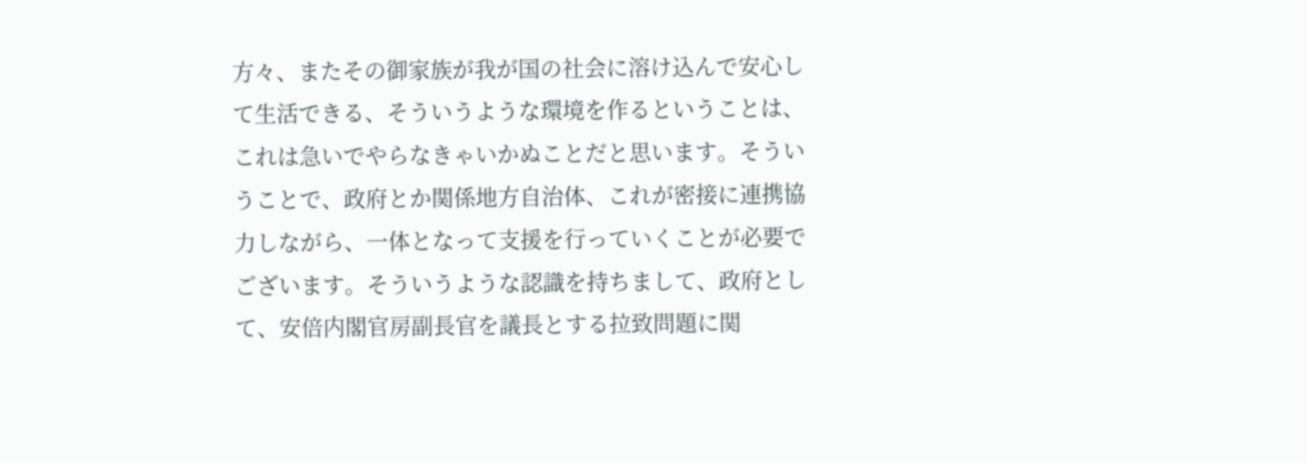方々、またその御家族が我が国の社会に溶け込んで安心して生活できる、そういうような環境を作るということは、これは急いでやらなきゃいかぬことだと思います。そういうことで、政府とか関係地方自治体、これが密接に連携協力しながら、一体となって支援を行っていくことが必要でございます。そういうような認識を持ちまして、政府として、安倍内閣官房副長官を議長とする拉致問題に関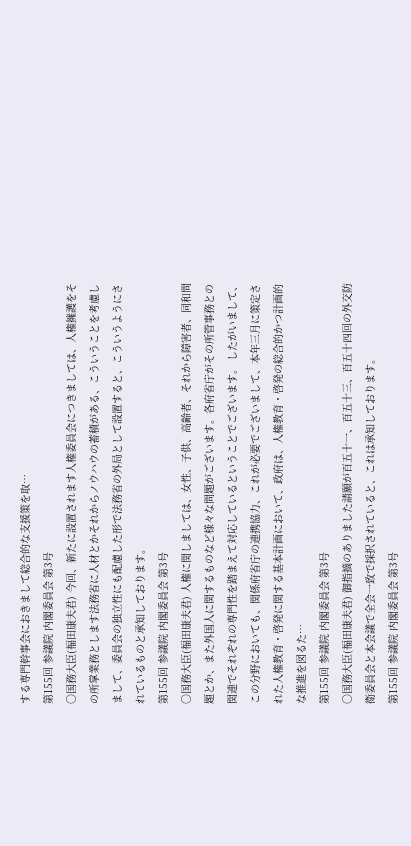する専門幹事会におきまして総合的な支援策を取…
第155回 参議院 内閣委員会 第3号
○国務大臣(福田康夫君) 今回、新たに設置されます人権委員会につきましては、人権擁護をその所掌業務とします法務省に人材とかそれからノウハウの蓄積がある、こういうことを考慮しまして、委員会の独立性にも配慮した形で法務省の外局として設置すると、こういうようにされているものと承知しております。
第155回 参議院 内閣委員会 第3号
○国務大臣(福田康夫君) 人権に関しましては、女性、子供、高齢者、それから障害者、同和問題とか、また外国人に関するものなど様々な問題がございます。各府省庁がその所管事務との関連でそれぞれの専門性を踏まえて対応しているということでございます。 したがいまして、この分野においても、関係府省庁の連携協力、これが必要でございまして、本年三月に策定された人権教育・啓発に関する基本計画において、政府は、人権教育・啓発の総合的かつ計画的な推進を図るた…
第155回 参議院 内閣委員会 第3号
○国務大臣(福田康夫君) 御指摘のありました請願が百五十一、百五十三、百五十四回の外交防衛委員会と本会議で全会一致で採択されていると、これは承知しております。
第155回 参議院 内閣委員会 第3号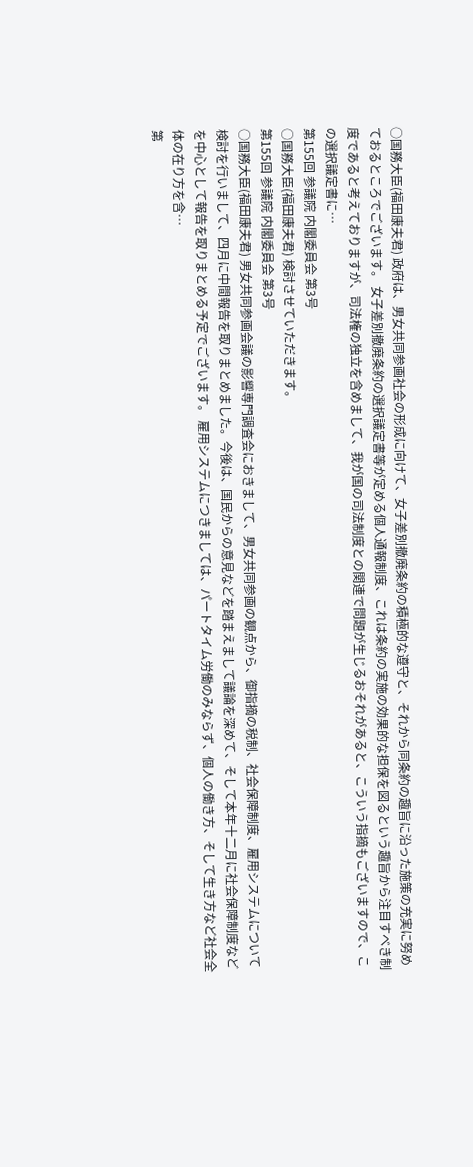○国務大臣(福田康夫君) 政府は、男女共同参画社会の形成に向けて、女子差別撤廃条約の積極的な遵守と、それから同条約の趣旨に沿った施策の充実に努めておるところでございます。 女子差別撤廃条約の選択議定書等が定める個人通報制度、これは条約の実施の効果的な担保を図るという趣旨から注目すべき制度であると考えておりますが、司法権の独立を含めまして、我が国の司法制度との関連で問題が生じるおそれがあると、こういう指摘もございますので、この選択議定書に…
第155回 参議院 内閣委員会 第3号
○国務大臣(福田康夫君) 検討させていただきます。
第155回 参議院 内閣委員会 第3号
○国務大臣(福田康夫君) 男女共同参画会議の影響専門調査会におきまして、男女共同参画の観点から、御指摘の税制、社会保障制度、雇用システムについて検討を行いまして、四月に中間報告を取りまとめました。今後は、国民からの意見などを踏まえまして議論を深めて、そして本年十二月に社会保障制度などを中心として報告を取りまとめる予定でございます。 雇用システムにつきましては、パートタイム労働のみならず、個人の働き方、そして生き方など社会全体の在り方を含…
第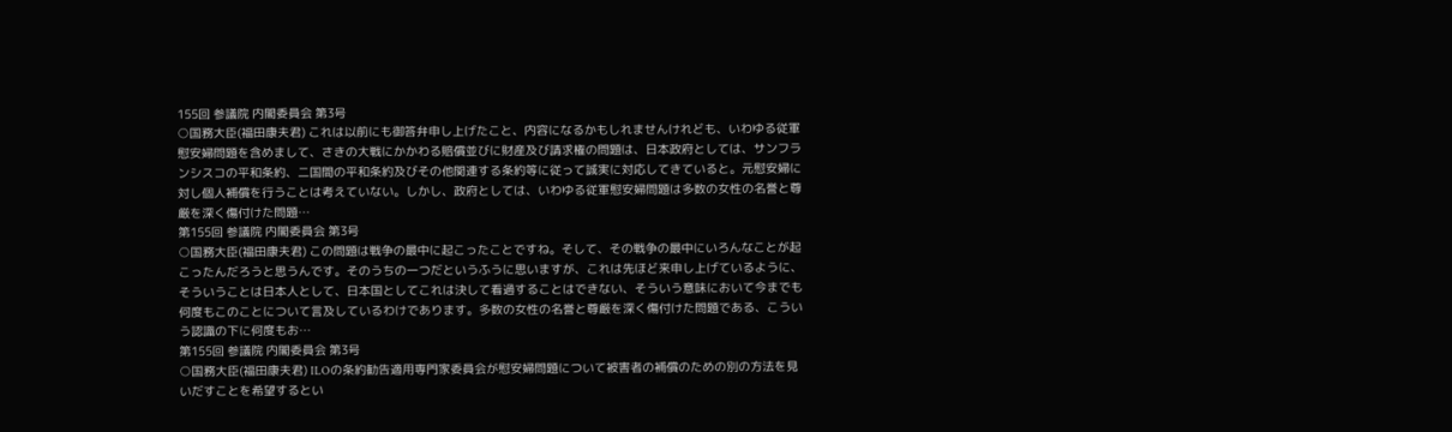155回 参議院 内閣委員会 第3号
○国務大臣(福田康夫君) これは以前にも御答弁申し上げたこと、内容になるかもしれませんけれども、いわゆる従軍慰安婦問題を含めまして、さきの大戦にかかわる賠償並びに財産及び請求権の問題は、日本政府としては、サンフランシスコの平和条約、二国間の平和条約及びその他関連する条約等に従って誠実に対応してきていると。元慰安婦に対し個人補償を行うことは考えていない。しかし、政府としては、いわゆる従軍慰安婦問題は多数の女性の名誉と尊厳を深く傷付けた問題…
第155回 参議院 内閣委員会 第3号
○国務大臣(福田康夫君) この問題は戦争の最中に起こったことですね。そして、その戦争の最中にいろんなことが起こったんだろうと思うんです。そのうちの一つだというふうに思いますが、これは先ほど来申し上げているように、そういうことは日本人として、日本国としてこれは決して看過することはできない、そういう意味において今までも何度もこのことについて言及しているわけであります。多数の女性の名誉と尊厳を深く傷付けた問題である、こういう認識の下に何度もお…
第155回 参議院 内閣委員会 第3号
○国務大臣(福田康夫君) ILOの条約勧告適用専門家委員会が慰安婦問題について被害者の補償のための別の方法を見いだすことを希望するとい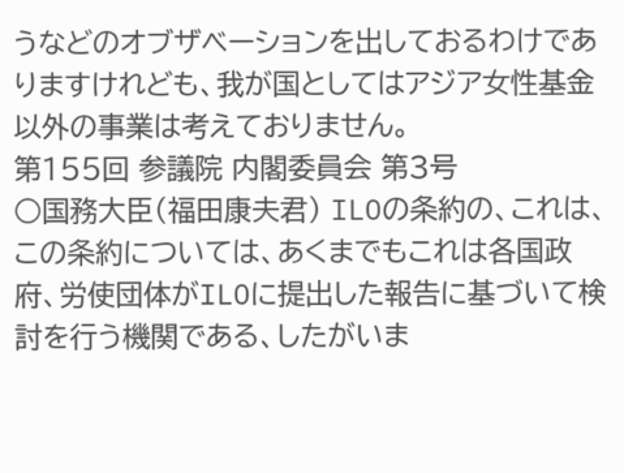うなどのオブザベーションを出しておるわけでありますけれども、我が国としてはアジア女性基金以外の事業は考えておりません。
第155回 参議院 内閣委員会 第3号
○国務大臣(福田康夫君) ILOの条約の、これは、この条約については、あくまでもこれは各国政府、労使団体がILOに提出した報告に基づいて検討を行う機関である、したがいま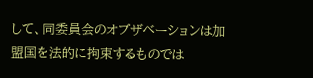して、同委員会のオブザベーションは加盟国を法的に拘束するものでは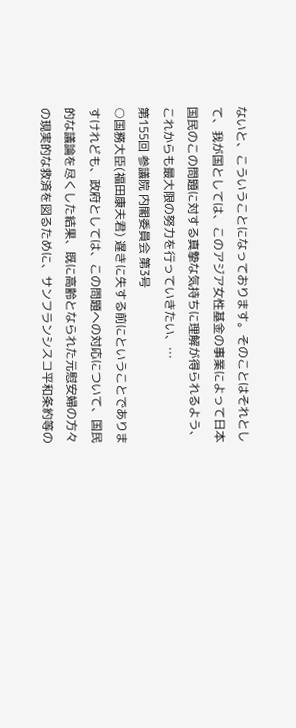ないと、こういうことになっております。そのことはそれとして、我が国としては、このアジア女性基金の事業によって日本国民のこの問題に対する真摯な気持ちに理解が得られるよう、これからも最大限の努力を行っていきたい、…
第155回 参議院 内閣委員会 第3号
○国務大臣(福田康夫君) 遅きに失する前にということでありますけれども、政府としては、この問題への対応について、国民的な議論を尽くした結果、既に高齢となられた元慰安婦の方々の現実的な救済を図るために、サンフランシスコ平和条約等の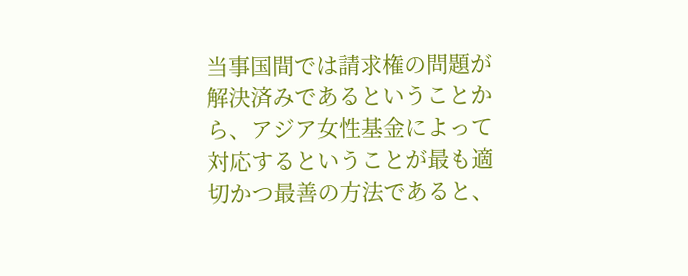当事国間では請求権の問題が解決済みであるということから、アジア女性基金によって対応するということが最も適切かつ最善の方法であると、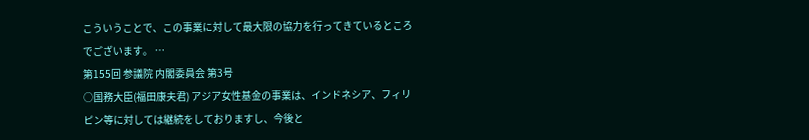こういうことで、この事業に対して最大限の協力を行ってきているところでございます。 …
第155回 参議院 内閣委員会 第3号
○国務大臣(福田康夫君) アジア女性基金の事業は、インドネシア、フィリピン等に対しては継続をしておりますし、今後と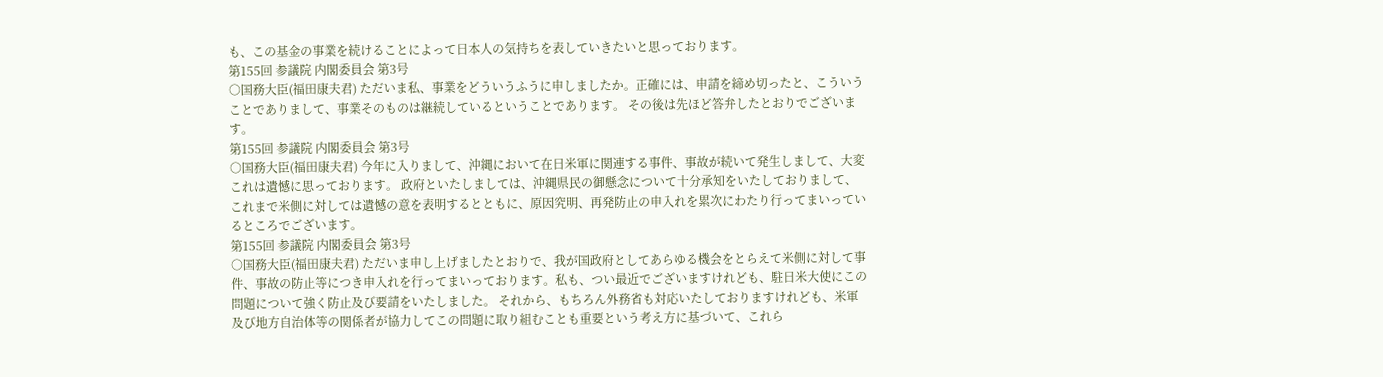も、この基金の事業を続けることによって日本人の気持ちを表していきたいと思っております。
第155回 参議院 内閣委員会 第3号
○国務大臣(福田康夫君) ただいま私、事業をどういうふうに申しましたか。正確には、申請を締め切ったと、こういうことでありまして、事業そのものは継続しているということであります。 その後は先ほど答弁したとおりでございます。
第155回 参議院 内閣委員会 第3号
○国務大臣(福田康夫君) 今年に入りまして、沖縄において在日米軍に関連する事件、事故が続いて発生しまして、大変これは遺憾に思っております。 政府といたしましては、沖縄県民の御懸念について十分承知をいたしておりまして、これまで米側に対しては遺憾の意を表明するとともに、原因究明、再発防止の申入れを累次にわたり行ってまいっているところでございます。
第155回 参議院 内閣委員会 第3号
○国務大臣(福田康夫君) ただいま申し上げましたとおりで、我が国政府としてあらゆる機会をとらえて米側に対して事件、事故の防止等につき申入れを行ってまいっております。私も、つい最近でございますけれども、駐日米大使にこの問題について強く防止及び要請をいたしました。 それから、もちろん外務省も対応いたしておりますけれども、米軍及び地方自治体等の関係者が協力してこの問題に取り組むことも重要という考え方に基づいて、これら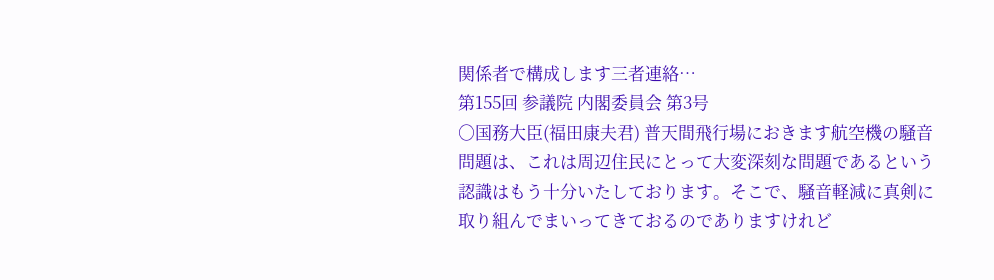関係者で構成します三者連絡…
第155回 参議院 内閣委員会 第3号
○国務大臣(福田康夫君) 普天間飛行場におきます航空機の騒音問題は、これは周辺住民にとって大変深刻な問題であるという認識はもう十分いたしております。そこで、騒音軽減に真剣に取り組んでまいってきておるのでありますけれど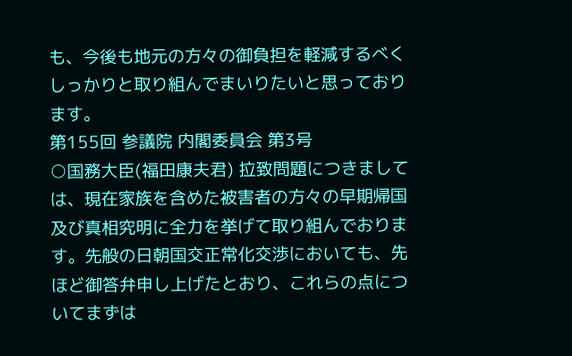も、今後も地元の方々の御負担を軽減するべくしっかりと取り組んでまいりたいと思っております。
第155回 参議院 内閣委員会 第3号
○国務大臣(福田康夫君) 拉致問題につきましては、現在家族を含めた被害者の方々の早期帰国及び真相究明に全力を挙げて取り組んでおります。先般の日朝国交正常化交渉においても、先ほど御答弁申し上げたとおり、これらの点についてまずは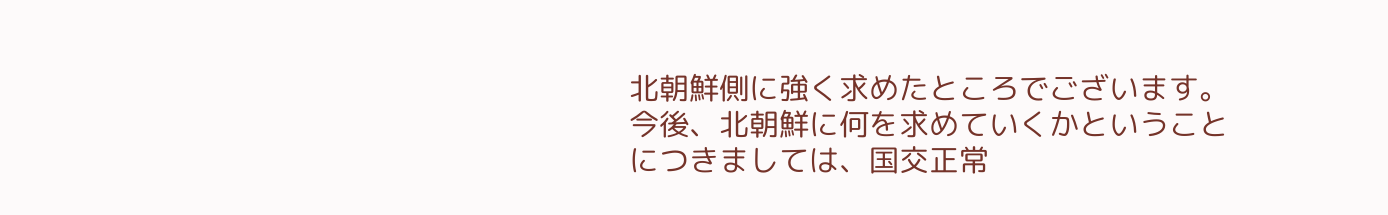北朝鮮側に強く求めたところでございます。 今後、北朝鮮に何を求めていくかということにつきましては、国交正常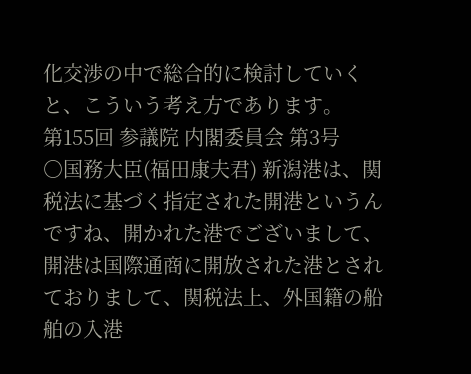化交渉の中で総合的に検討していくと、こういう考え方であります。
第155回 参議院 内閣委員会 第3号
○国務大臣(福田康夫君) 新潟港は、関税法に基づく指定された開港というんですね、開かれた港でございまして、開港は国際通商に開放された港とされておりまして、関税法上、外国籍の船舶の入港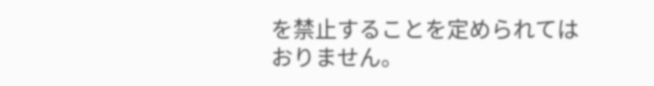を禁止することを定められてはおりません。